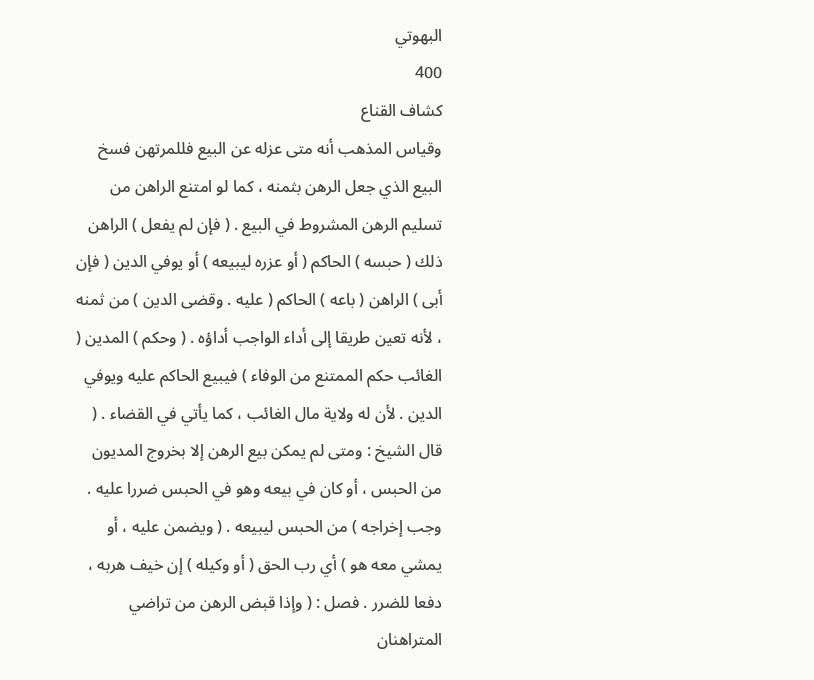البهوتي
400
كشاف القناع
وقياس المذهب أنه متى عزله عن البيع فللمرتهن فسخ البيع الذي جعل الرهن بثمنه ، كما لو امتنع الراهن من تسليم الرهن المشروط في البيع . ( فإن لم يفعل ) الراهن ذلك ( حبسه ) الحاكم ( أو عزره ليبيعه ) أو يوفي الدين ( فإن أبى ) الراهن ( باعه ) الحاكم ( عليه . وقضى الدين ) من ثمنه ، لأنه تعين طريقا إلى أداء الواجب أداؤه . ( وحكم ) المدين ( الغائب حكم الممتنع من الوفاء ) فيبيع الحاكم عليه ويوفي الدين . لأن له ولاية مال الغائب ، كما يأتي في القضاء . ( قال الشيخ : ومتى لم يمكن بيع الرهن إلا بخروج المديون من الحبس ، أو كان في بيعه وهو في الحبس ضررا عليه . وجب إخراجه ) من الحبس ليبيعه . ( ويضمن عليه ، أو يمشي معه هو ) أي رب الحق ( أو وكيله ) إن خيف هربه ، دفعا للضرر . فصل : ( وإذا قبض الرهن من تراضي المتراهنان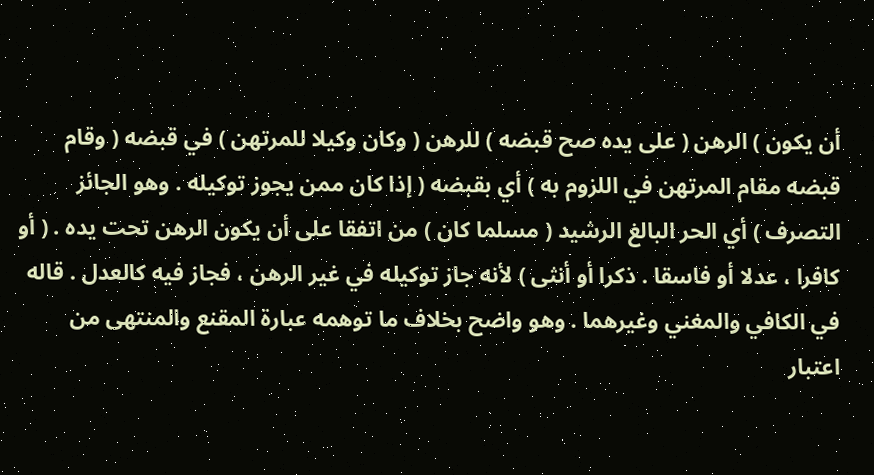أن يكون ) الرهن ( على يده صح قبضه ) للرهن ( وكان وكيلا للمرتهن ) في قبضه ( وقام قبضه مقام المرتهن في اللزوم به ) أي بقبضه ( إذا كان ممن يجوز توكيله . وهو الجائز التصرف ) أي الحر البالغ الرشيد ( مسلما كان ) من اتفقا على أن يكون الرهن تحت يده . ( أو كافرا ، عدلا أو فاسقا . ذكرا أو أنثى ) لأنه جاز توكيله في غير الرهن ، فجاز فيه كالعدل . قاله في الكافي والمغني وغيرهما . وهو واضح بخلاف ما توهمه عبارة المقنع والمنتهى من اعتبار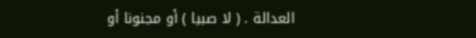العدالة . ( لا صبيا ) أو مجنونا أو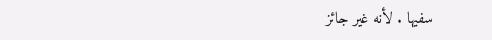سفيها . لأنه غير جائز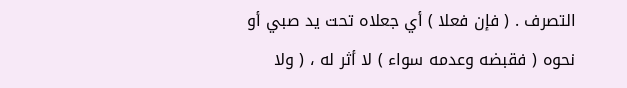التصرف . ( فإن فعلا ) أي جعلاه تحت يد صبي أو نحوه ( فقبضه وعدمه سواء ) لا أثر له ، ( ولا